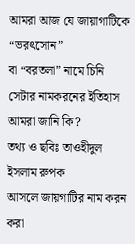আমরা আজ যে জায়াগাটিকে “ভরৎসোন”
বা “বরতলা” নামে চিনি সেটার নামকরনের ইতিহাস আমরা জানি কি?
তথ্য ও ছবিঃ তাওহীদুল ইসলাম রুপক
আসলে জায়গাটির নাম করন করা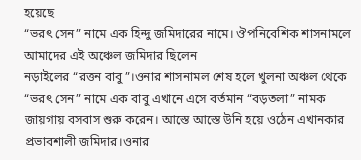হয়েছে
“ভরৎ সেন” নামে এক হিন্দু জমিদারের নামে। ঔপনিবেশিক শাসনামলে আমাদের এই অঞ্চেল জমিদার ছিলেন
নড়াইলের “রত্তন বাবু”।ওনার শাসনামল শেষ হলে খুলনা অঞ্চল থেকে “ভরৎ সেন” নামে এক বাবু এখানে এসে বর্তমান “বড়তলা” নামক
জায়গায় বসবাস শুরু করেন। আস্তে আস্তে উনি হয়ে ওঠেন এখানকার প্রভাবশালী জমিদার।ওনার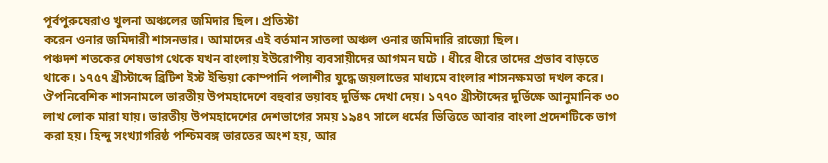পূর্বপুরুষেরাও খুলনা অঞ্চলের জমিদার ছিল। প্রতিস্টা
করেন ওনার জমিদারী শাসনভার। আমাদের এই বর্তমান সাতলা অঞ্চল ওনার জমিদারি রাজ্যো ছিল।
পঞ্চদশ শতকের শেষভাগ থেকে যখন বাংলায় ইউরোপীয় ব্যবসায়ীদের আগমন ঘটে । ধীরে ধীরে তাদের প্রভাব বাড়তে থাকে। ১৭৫৭ খ্রীস্টাব্দে ব্রিটিশ ইস্ট ইন্ডিয়া কোম্পানি পলাশীর যুদ্ধে জয়লাভের মাধ্যমে বাংলার শাসনক্ষমতা দখল করে।
ঔপনিবেশিক শাসনামলে ভারতীয় উপমহাদেশে বহুবার ভয়াবহ দুর্ভিক্ষ দেখা দেয়। ১৭৭০ খ্রীস্টাব্দের দুর্ভিক্ষে আনুমানিক ৩০ লাখ লোক মারা যায়। ভারতীয় উপমহাদেশের দেশভাগের সময় ১৯৪৭ সালে ধর্মের ভিত্তিতে আবার বাংলা প্রদেশটিকে ভাগ করা হয়। হিন্দু সংখ্যাগরিষ্ঠ পশ্চিমবঙ্গ ভারতের অংশ হয়, আর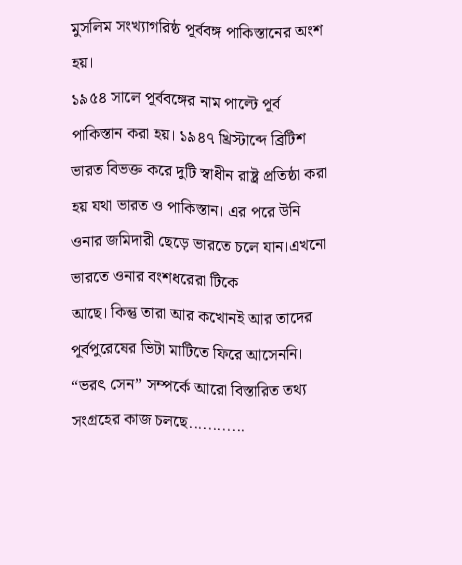মুসলিম সংখ্যাগরিষ্ঠ পূর্ববঙ্গ পাকিস্তানের অংশ হয়।
১৯৫৪ সালে পূর্ববঙ্গের নাম পাল্টে পূর্ব পাকিস্তান করা হয়। ১৯৪৭ খ্রিস্টাব্দে ব্রিটিশ ভারত বিভক্ত করে দুটি স্বাধীন রাষ্ট্র প্রতিষ্ঠা করা হয় যথা ভারত ও পাকিস্তান। এর পরে উনি ওনার জমিদারী ছেড়ে ভারতে চলে যান।এখনো ভারতে ওনার বংশধরেরা টিকে
আছে। কিন্তু তারা আর কখোনই আর তাদের পূর্বপুরেষের ভিটা মাটিতে ফিরে আসেননি।
“ভরৎ সেন” সম্পর্কে আরো বিস্তারিত তথ্য সংগ্রহের কাজ চলছে............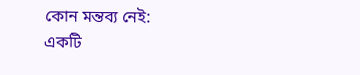কোন মন্তব্য নেই:
একটি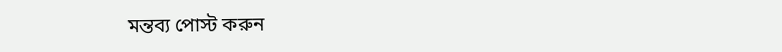মন্তব্য পোস্ট করুন